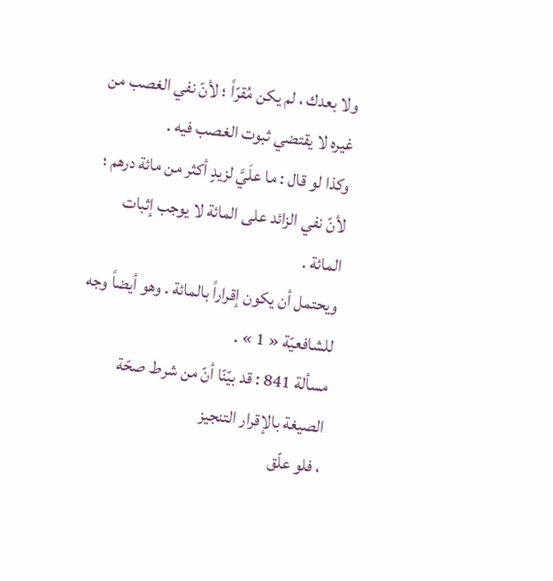ولا بعدك ، لم يكن مُقرّاً ؛ لأنّ نفي الغصب من غيره لا يقتضي ثبوت الغصب فيه .
وكذا لو قال : ما علَيَّ لزيدٍ أكثر من مائة درهم ؛ لأنّ نفي الزائد على المائة لا يوجب إثبات المائة .
ويحتمل أن يكون إقراراً بالمائة . وهو أيضاً وجه للشافعيّة « 1 » .
مسألة 841 : قد بيّنّا أنّ من شرط صحّة الصيغة بالإقرار التنجيز
، فلو علّق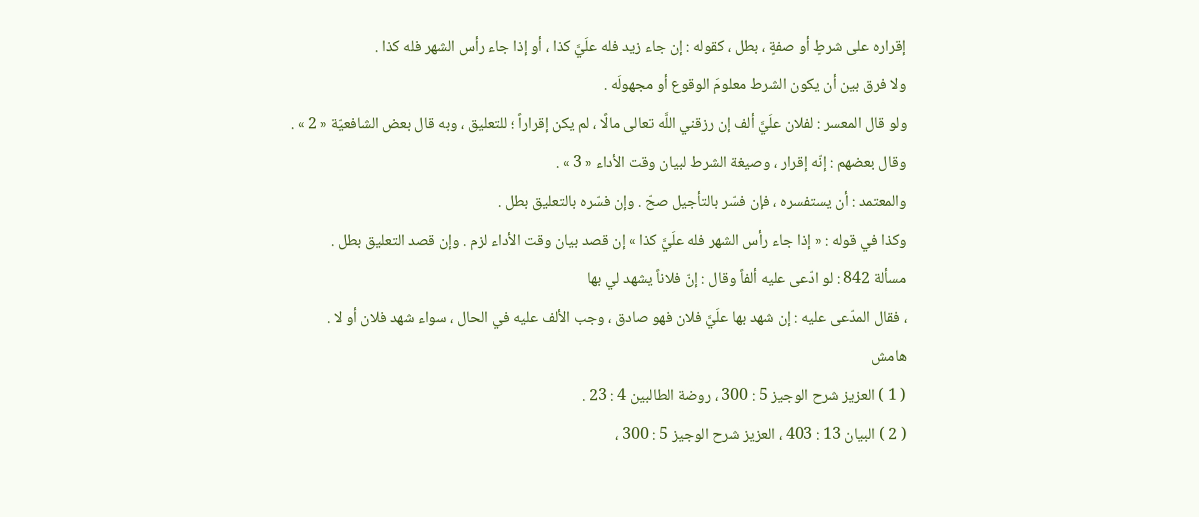إقراره على شرطٍ أو صفةٍ ، بطل ، كقوله : إن جاء زيد فله علَيَّ كذا ، أو إذا جاء رأس الشهر فله كذا .
ولا فرق بين أن يكون الشرط معلومَ الوقوع أو مجهولَه .
ولو قال المعسر : لفلان علَيَّ ألف إن رزقني اللَّه تعالى مالًا ، لم يكن إقراراً ؛ للتعليق ، وبه قال بعض الشافعيّة « 2 » .
وقال بعضهم : إنّه إقرار ، وصيغة الشرط لبيان وقت الأداء « 3 » .
والمعتمد : أن يستفسره ، فإن فسّر بالتأجيل صحّ . وإن فسّره بالتعليق بطل .
وكذا في قوله : « إذا جاء رأس الشهر فله علَيَّ كذا » إن قصد بيان وقت الأداء لزم . وإن قصد التعليق بطل .
مسألة 842 : لو ادّعى عليه ألفاً وقال : إنّ فلاناً يشهد لي بها
، فقال المدّعى عليه : إن شهد بها علَيَّ فلان فهو صادق ، وجب الألف عليه في الحال ، سواء شهد فلان أو لا .
هامش
( 1 ) العزيز شرح الوجيز 5 : 300 ، روضة الطالبين 4 : 23 .
( 2 ) البيان 13 : 403 ، العزيز شرح الوجيز 5 : 300 ،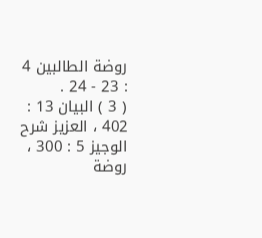روضة الطالبين 4 : 23 - 24 .
( 3 ) البيان 13 : 402 ، العزيز شرح الوجيز 5 : 300 ، روضة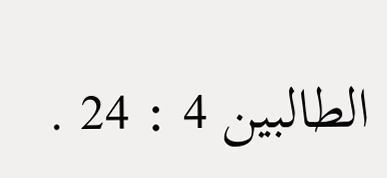الطالبين 4 : 24 .